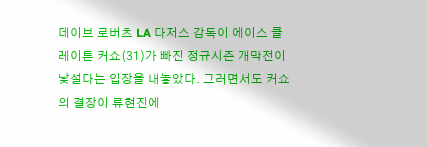데이브 로버츠 LA 다저스 감독이 에이스 클레이튼 커쇼(31)가 빠진 정규시즌 개막전이 낯설다는 입장을 내놓았다. 그러면서도 커쇼의 결장이 류현진에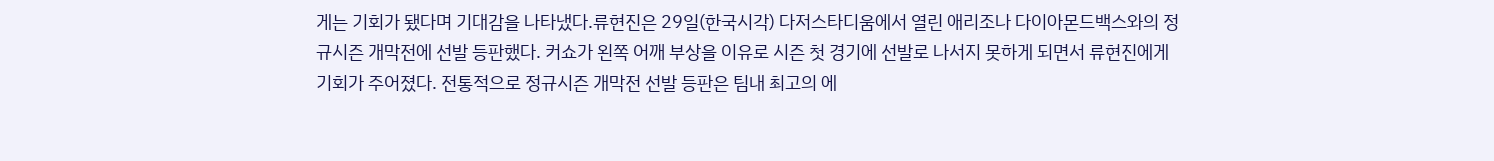게는 기회가 됐다며 기대감을 나타냈다.류현진은 29일(한국시각) 다저스타디움에서 열린 애리조나 다이아몬드백스와의 정규시즌 개막전에 선발 등판했다. 커쇼가 왼쪽 어깨 부상을 이유로 시즌 첫 경기에 선발로 나서지 못하게 되면서 류현진에게 기회가 주어졌다. 전통적으로 정규시즌 개막전 선발 등판은 팀내 최고의 에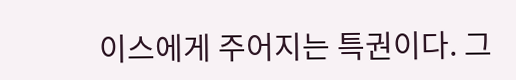이스에게 주어지는 특권이다. 그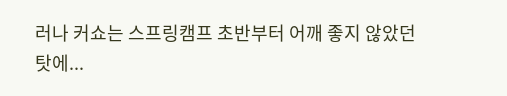러나 커쇼는 스프링캠프 초반부터 어깨 좋지 않았던 탓에...